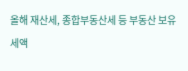올해 재산세, 종합부동산세 등 부동산 보유세액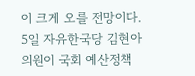이 크게 오를 전망이다.
5일 자유한국당 김현아 의원이 국회 예산정책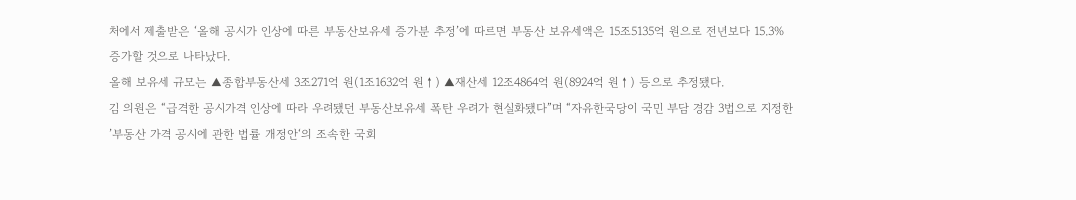처에서 제출받은 ‘올해 공시가 인상에 따른 부동산보유세 증가분 추정’에 따르면 부동산 보유세액은 15조5135억 원으로 전년보다 15.3% 증가할 것으로 나타났다.
올해 보유세 규모는 ▲종합부동산세 3조271억 원(1조1632억 원↑) ▲재산세 12조4864억 원(8924억 원↑) 등으로 추정됐다.
김 의원은 “급격한 공시가격 인상에 따라 우려됐던 부동산보유세 폭탄 우려가 현실화됐다”며 “자유한국당이 국민 부담 경감 3법으로 지정한 ’부동산 가격 공시에 관한 법률 개정안‘의 조속한 국회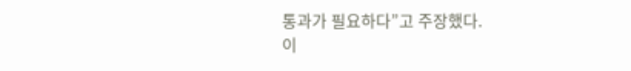통과가 필요하다”고 주장했다.
이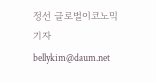정선 글로벌이코노믹 기자 bellykim@daum.net